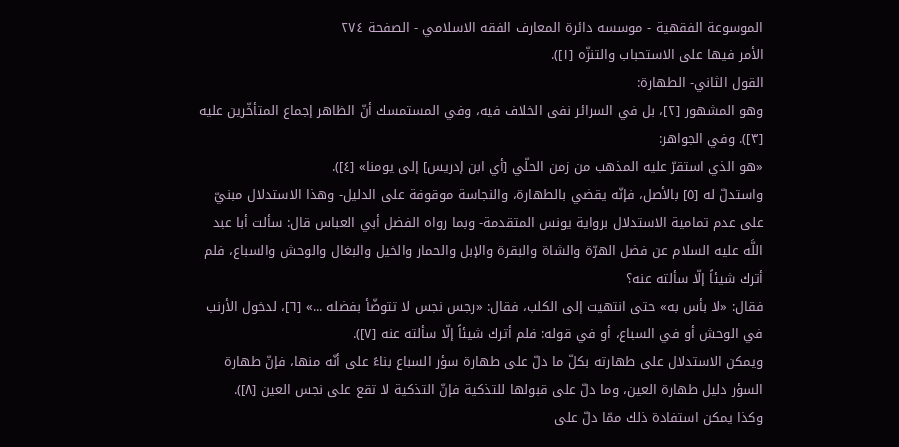الموسوعة الفقهية - موسسه دائرة المعارف الفقه الاسلامي - الصفحة ٢٧٤
الأمر فيها على الاستحباب والتنزّه [١]).
القول الثاني- الطهارة:
وهو المشهور [٢]، بل في السرائر نفى الخلاف فيه، وفي المستمسك أنّ الظاهر إجماع المتأخّرين عليه [٣]). وفي الجواهر:
«هو الذي استقرّ عليه المذهب من زمن الحلّي [أي ابن إدريس] إلى يومنا» [٤]).
واستدلّ له [٥] بالأصل، فإنّه يقضي بالطهارة، والنجاسة موقوفة على الدليل- وهذا الاستدلال مبنيّ على عدم تمامية الاستدلال برواية يونس المتقدمة- وبما رواه الفضل أبي العباس قال: سألت أبا عبد اللَّه عليه السلام عن فضل الهرّة والشاة والبقرة والإبل والحمار والخيل والبغال والوحش والسباع، فلم أترك شيئاً إلّا سألته عنه؟
فقال: «لا بأس به» حتى انتهيت إلى الكلب، فقال: «رجس نجس لا تتوضّأ بفضله ...» [٦]، لدخول الأرنب في الوحش أو في السباع، أو في قوله: فلم أترك شيئاً إلّا سألته عنه [٧]).
ويمكن الاستدلال على طهارته بكلّ ما دلّ على طهارة سؤر السباع بناءً على أنّه منها، فإنّ طهارة السؤر دليل طهارة العين، وما دلّ على قبولها للتذكية فإنّ التذكية لا تقع على نجس العين [٨]).
وكذا يمكن استفادة ذلك ممّا دلّ على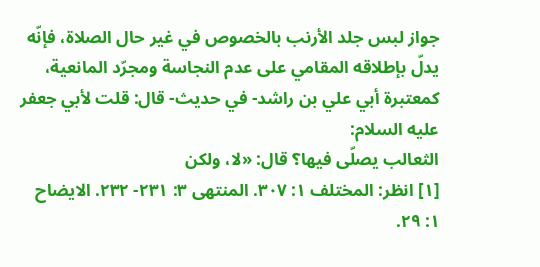جواز لبس جلد الأرنب بالخصوص في غير حال الصلاة، فإنّه يدلّ بإطلاقه المقامي على عدم النجاسة ومجرّد المانعية، كمعتبرة أبي علي بن راشد- في حديث- قال: قلت لأبي جعفر عليه السلام:
الثعالب يصلّى فيها؟ قال: «لا، ولكن
[١] انظر: المختلف ١: ٣٠٧. المنتهى ٣: ٢٣١- ٢٣٢. الايضاح ١: ٢٩.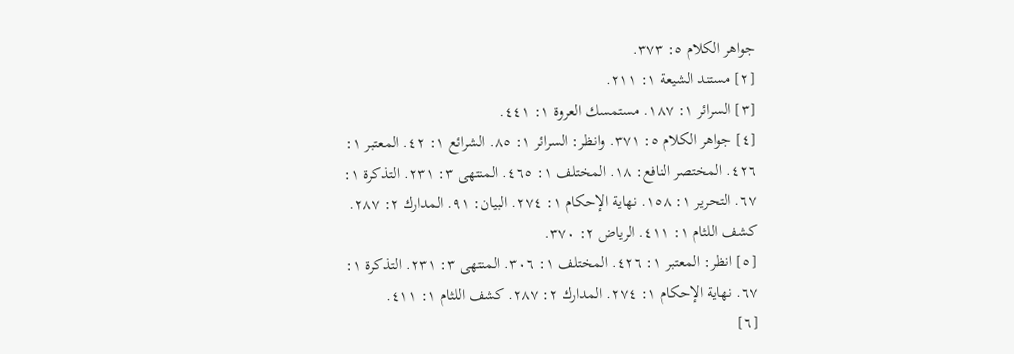جواهر الكلام ٥: ٣٧٣.
[٢] مستند الشيعة ١: ٢١١.
[٣] السرائر ١: ١٨٧. مستمسك العروة ١: ٤٤١.
[٤] جواهر الكلام ٥: ٣٧١. وانظر: السرائر ١: ٨٥. الشرائع ١: ٤٢. المعتبر ١: ٤٢٦. المختصر النافع: ١٨. المختلف ١: ٤٦٥. المنتهى ٣: ٢٣١. التذكرة ١: ٦٧. التحرير ١: ١٥٨. نهاية الإحكام ١: ٢٧٤. البيان: ٩١. المدارك ٢: ٢٨٧. كشف اللثام ١: ٤١١. الرياض ٢: ٣٧٠.
[٥] انظر: المعتبر ١: ٤٢٦. المختلف ١: ٣٠٦. المنتهى ٣: ٢٣١. التذكرة ١: ٦٧. نهاية الإحكام ١: ٢٧٤. المدارك ٢: ٢٨٧. كشف اللثام ١: ٤١١.
[٦]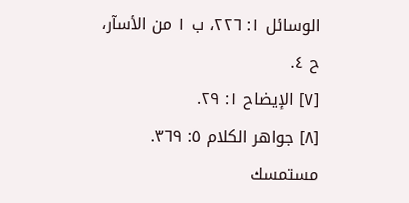الوسائل ١: ٢٢٦، ب ١ من الأسآر، ح ٤.
[٧] الإيضاح ١: ٢٩.
[٨] جواهر الكلام ٥: ٣٦٩. مستمسك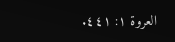العروة ١: ٤٤١.